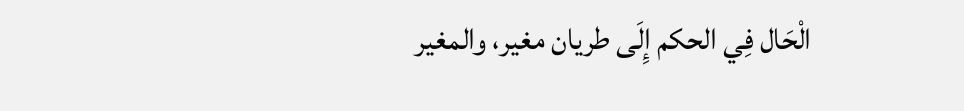الْحَال فِي الحكم إِلَى طريان مغير، والمغير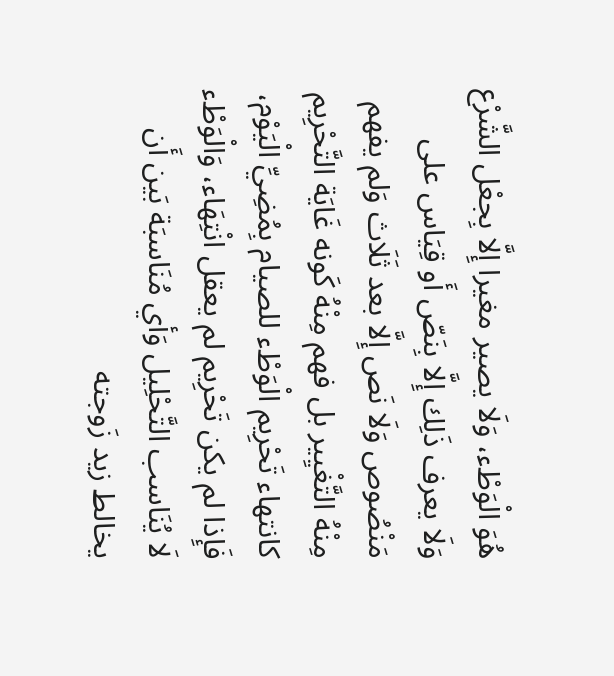هُوَ الْوَطْء، وَلَا يصير مغيرا إِلَّا بِجعْل الشَّرْع وَلَا يعرف ذَلِك إِلَّا بِنَصّ أَو قِيَاس على مَنْصُوص وَلَا نَص إِلَّا بعد ثَلَاث وَلم يفهم مِنْهُ التَّغْيِير بل فهم مِنْهُ كَونه غَايَة التَّحْرِيم كانتهاء تَحْرِيم الْوَطْء للصيام بِمُضِيِّ الْيَوْم، فَإِذا لم يكن تَحْرِيم لم يعقل انْتِهَاء، وَالْوَطْء لَا يُنَاسب التَّحْلِيل وَأي مُنَاسبَة بَين أَن يخالط زيد زَوجته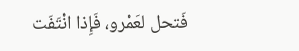فَتحل لعَمْرو، فَإِذا انْتَفَت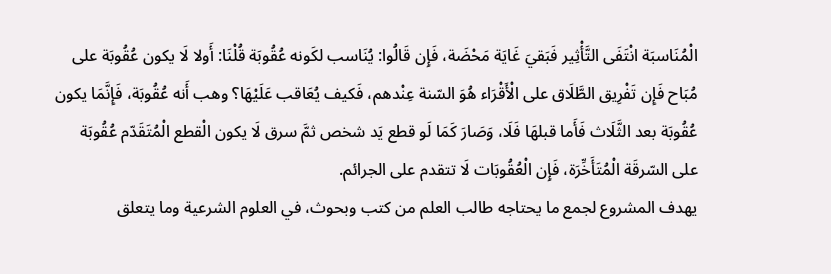الْمُنَاسبَة انْتَفَى التَّأْثِير فَبَقيَ غَايَة مَحْضَة، فَإِن قَالُوا: يُنَاسب لكَونه عُقُوبَة قُلْنَا: أَولا لَا يكون عُقُوبَة على مُبَاح فَإِن تَفْرِيق الطَّلَاق على الْأَقْرَاء هُوَ السّنة عِنْدهم، فَكيف يُعَاقب عَلَيْهَا؟ وهب أَنه عُقُوبَة، فَإِنَّمَا يكون عُقُوبَة بعد الثَّلَاث فَأَما قبلهَا فَلَا، وَصَارَ كَمَا لَو قطع يَد شخص ثمَّ سرق لَا يكون الْقطع الْمُتَقَدّم عُقُوبَة على السّرقَة الْمُتَأَخِّرَة، فَإِن الْعُقُوبَات لَا تتقدم على الجرائم.
يهدف المشروع لجمع ما يحتاجه طالب العلم من كتب وبحوث، في العلوم الشرعية وما يتعلق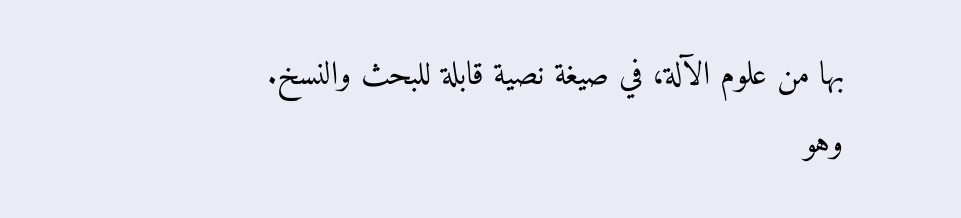بها من علوم الآلة، في صيغة نصية قابلة للبحث والنسخ.
وهو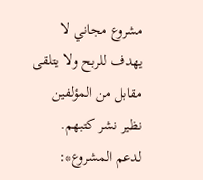مشروع مجاني لا يهدف للربح ولا يتلقى مقابل من المؤلفين نظير نشر كتبهم.
لدعم المشروع*: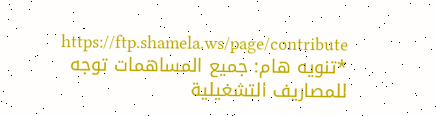https://ftp.shamela.ws/page/contribute
*تنويه هام: جميع المساهمات توجه للمصاريف التشغيلية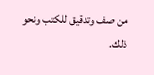من صف وتدقيق للكتب ونحو ذلك.